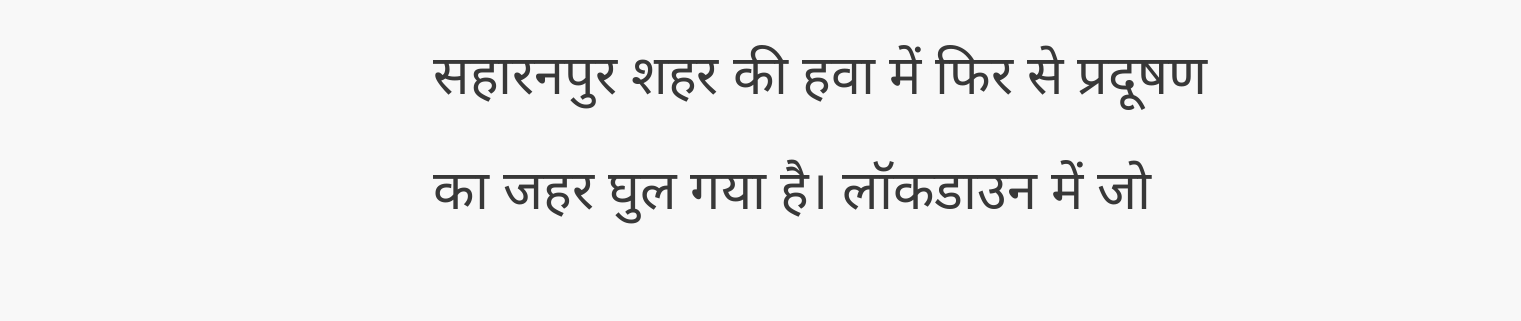सहारनपुर शहर की हवा में फिर से प्रदूषण का जहर घुल गया है। लॉकडाउन में जो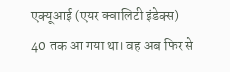एक्यूआई (एयर क्वालिटी इंडेक्स) 40 तक आ गया था। वह अब फिर से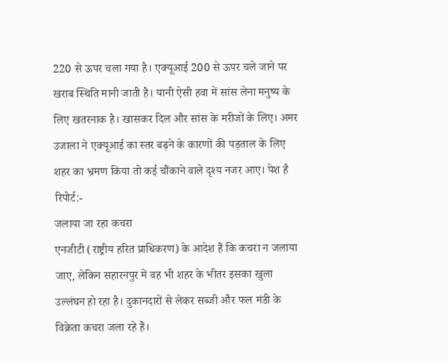220 से ऊपर चला गया है। एक्यूआई 200 से ऊपर चले जाने पर खराब स्थिति मानी जाती है। यानी ऐसी हवा में सांस लेना मनुष्य के लिए खतरनाक है। खासकर दिल और सांस के मरीजों के लिए। अमर उजाला ने एक्यूआई का स्तर बढ़ने के कारणों की पड़ताल के लिए शहर का भ्रमण किया तो कई चौंकाने वाले दृश्य नजर आए। पेश है रिपोर्ट:-
जलाया जा रहा कचरा
एनजीटी (राष्ट्रीय हरित प्राधिकरण) के आदेश हैं कि कचरा न जलाया जाए, लेकिन सहारनपुर में वह भी शहर के भीतर इसका खुला उल्लंघन हो रहा है। दुकानदारों से लेकर सब्जी और फल मंडी के विक्रेता कचरा जला रहे हैं।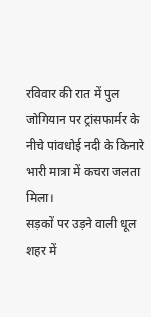रविवार की रात में पुल जोगियान पर ट्रांसफार्मर के नीचे पांवधोई नदी के किनारे भारी मात्रा में कचरा जलता मिला।
सड़कों पर उड़ने वाली धूल
शहर में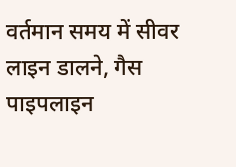वर्तमान समय में सीवर लाइन डालने, गैस पाइपलाइन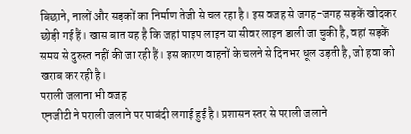बिछाने, नालों और सड़कों का निर्माण तेजी से चल रहा है। इस वजह से जगह-जगह सड़कें खोदकर छोड़ी गई हैं। खास बात यह है कि जहां पाइप लाइन या सीवर लाइन डाली जा चुकी है, वहां सड़कें समय से दुरुस्त नहीं की जा रही हैं। इस कारण वाहनों के चलने से दिनभर धूल उड़ती है, जो हवा को खराब कर रही है।
पराली जलाना भी वजह
एनजीटी ने पराली जलाने पर पाबंदी लगाई हुई है। प्रशासन स्तर से पराली जलाने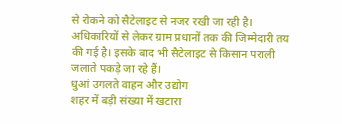से रोकने को सैटेलाइट से नजर रखी जा रही है। अधिकारियों से लेकर ग्राम प्रधानों तक की जिम्मेदारी तय की गई है। इसके बाद भी सैटेलाइट से किसान पराली जलाते पकड़े जा रहे हैं।
धुआं उगलते वाहन और उद्योग
शहर में बड़ी संख्या में खटारा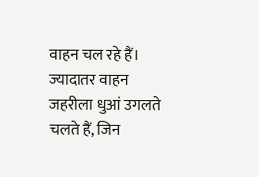वाहन चल रहे हैं। ज्यादातर वाहन जहरीला धुआं उगलते चलते हैं, जिन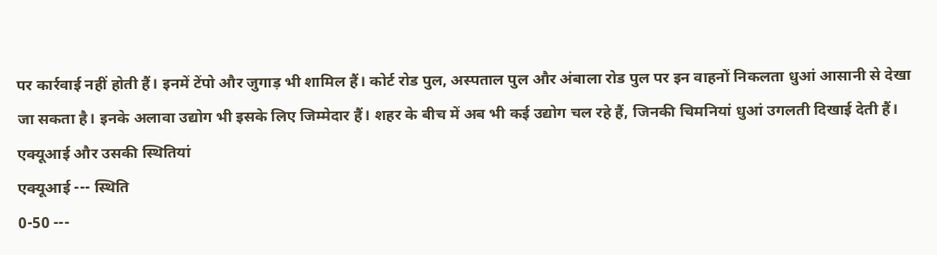पर कार्रवाई नहीं होती हैं। इनमें टेंपो और जुगाड़ भी शामिल हैं। कोर्ट रोड पुल, अस्पताल पुल और अंबाला रोड पुल पर इन वाहनों निकलता धुआं आसानी से देखा जा सकता है। इनके अलावा उद्योग भी इसके लिए जिम्मेदार हैं। शहर के बीच में अब भी कई उद्योग चल रहे हैं, जिनकी चिमनियां धुआं उगलती दिखाई देती हैं।
एक्यूआई और उसकी स्थितियां
एक्यूआई --- स्थिति
0-50 ---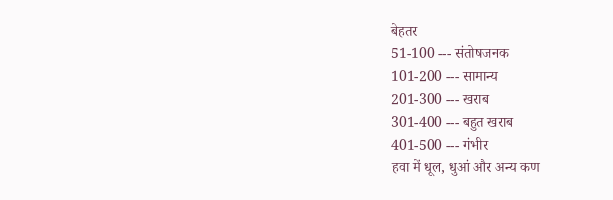बेहतर
51-100 --- संतोषजनक
101-200 --- सामान्य
201-300 --- खराब
301-400 --- बहुत खराब
401-500 --- गंभीर
हवा में धूल, धुआं और अन्य कण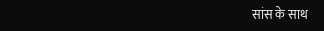सांस के साथ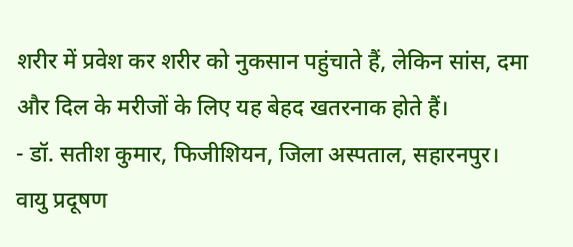शरीर में प्रवेश कर शरीर को नुकसान पहुंचाते हैं, लेकिन सांस, दमा और दिल के मरीजों के लिए यह बेहद खतरनाक होते हैं।
- डॉ. सतीश कुमार, फिजीशियन, जिला अस्पताल, सहारनपुर।
वायु प्रदूषण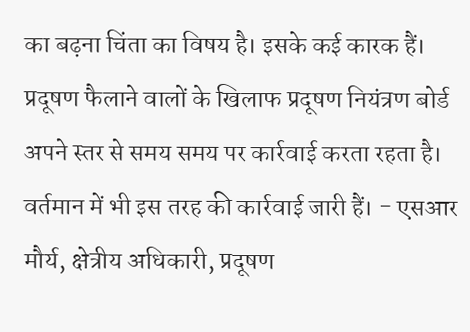का बढ़ना चिंता का विषय है। इसके कई कारक हैं। प्रदूषण फैलाने वालों के खिलाफ प्रदूषण नियंत्रण बोर्ड अपने स्तर से समय समय पर कार्रवाई करता रहता है। वर्तमान में भी इस तरह की कार्रवाई जारी हैं। - एसआर मौर्य, क्षेत्रीय अधिकारी, प्रदूषण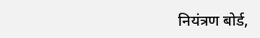नियंत्रण बोर्ड,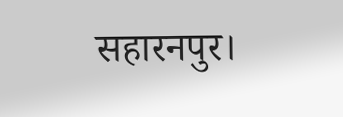सहारनपुर।